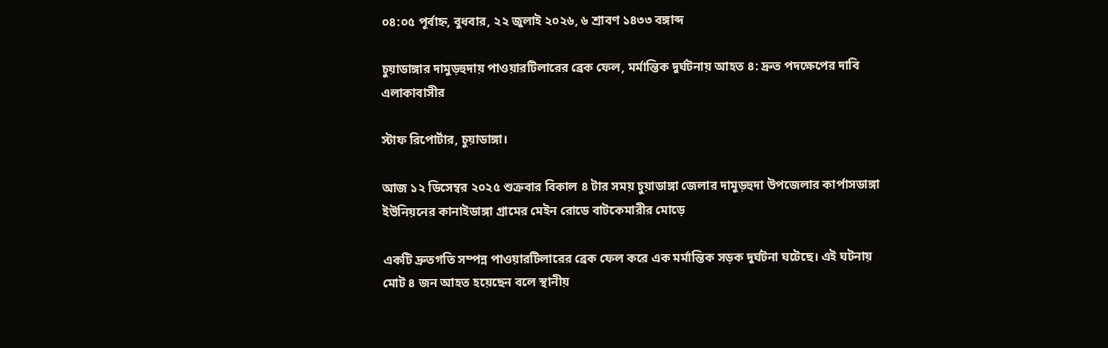০৪:০৫ পূর্বাহ্ন, বুধবার, ২২ জুলাই ২০২৬, ৬ শ্রাবণ ১৪৩৩ বঙ্গাব্দ

চুয়াডাঙ্গার দামুড়হুদায় পাওয়ারটিলারের ব্রেক ফেল, মর্মান্তিক দুর্ঘটনায় আহত ৪: দ্রুত পদক্ষেপের দাবি এলাকাবাসীর

স্টাফ রিপোর্টার, চুয়াডাঙ্গা।

আজ ১২ ডিসেম্বর ২০২৫ শুক্রবার বিকাল ৪ টার সময় চুয়াডাঙ্গা জেলার দামুড়হুদা উপজেলার কার্পাসডাঙ্গা ইউনিয়নের কানাইডাঙ্গা গ্রামের মেইন রোডে বাটকেমারীর মোড়ে

একটি দ্রুতগতি সম্পন্ন পাওয়ারটিলারের ব্রেক ফেল করে এক মর্মান্তিক সড়ক দুর্ঘটনা ঘটেছে। এই ঘটনায় মোট ৪ জন আহত হয়েছেন বলে স্থানীয়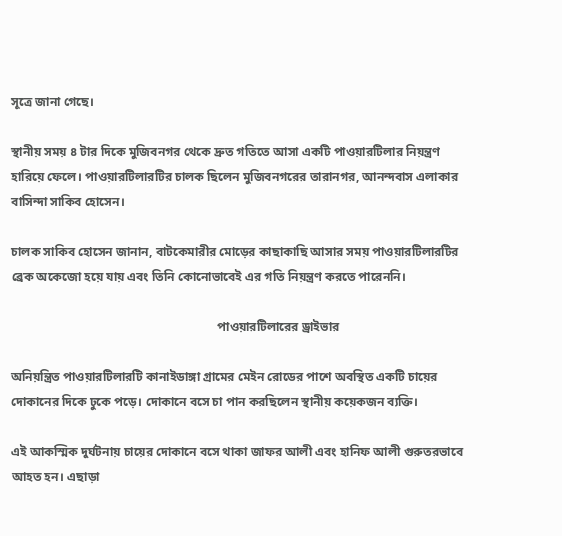সূত্রে জানা গেছে।

স্থানীয় সময় ৪ টার দিকে মুজিবনগর থেকে দ্রুত গতিতে আসা একটি পাওয়ারটিলার নিয়ন্ত্রণ হারিয়ে ফেলে। পাওয়ারটিলারটির চালক ছিলেন মুজিবনগরের তারানগর, আনন্দবাস এলাকার বাসিন্দা সাকিব হোসেন।

চালক সাকিব হোসেন জানান, বাটকেমারীর মোড়ের কাছাকাছি আসার সময় পাওয়ারটিলারটির ব্রেক অকেজো হয়ে যায় এবং তিনি কোনোভাবেই এর গতি নিয়ন্ত্রণ করতে পারেননি।

                                                                  পাওয়ারটিলারের ড্রাইভার

অনিয়ন্ত্রিত পাওয়ারটিলারটি কানাইডাঙ্গা গ্রামের মেইন রোডের পাশে অবস্থিত একটি চায়ের দোকানের দিকে ঢুকে পড়ে। দোকানে বসে চা পান করছিলেন স্থানীয় কয়েকজন ব্যক্তি।

এই আকস্মিক দুর্ঘটনায় চায়ের দোকানে বসে থাকা জাফর আলী এবং হানিফ আলী গুরুতরভাবে আহত হন। এছাড়া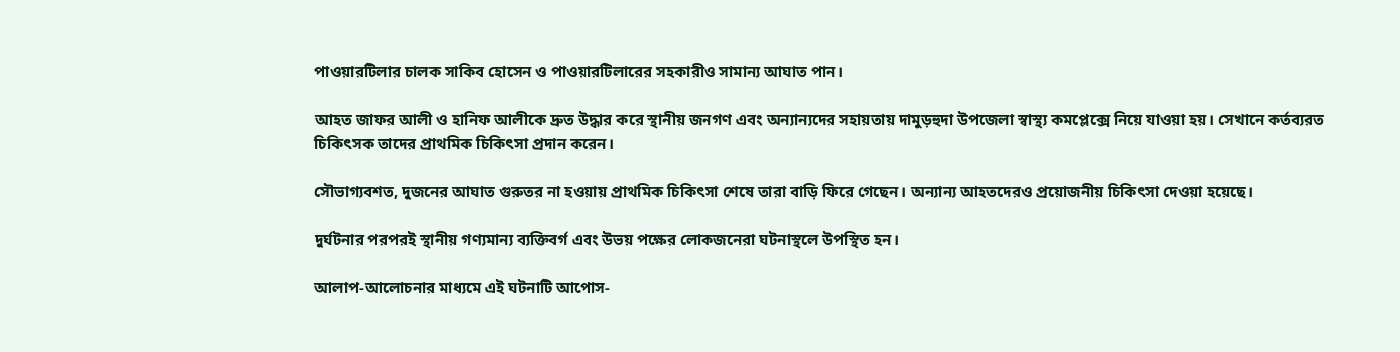পাওয়ারটিলার চালক সাকিব হোসেন ও পাওয়ারটিলারের সহকারীও সামান্য আঘাত পান।

আহত জাফর আলী ও হানিফ আলীকে দ্রুত উদ্ধার করে স্থানীয় জনগণ এবং অন্যান্যদের সহায়তায় দামুড়হুদা উপজেলা স্বাস্থ্য কমপ্লেক্সে নিয়ে যাওয়া হয়। সেখানে কর্তব্যরত চিকিৎসক তাদের প্রাথমিক চিকিৎসা প্রদান করেন।

সৌভাগ্যবশত, দুজনের আঘাত গুরুতর না হওয়ায় প্রাথমিক চিকিৎসা শেষে তারা বাড়ি ফিরে গেছেন। অন্যান্য আহতদেরও প্রয়োজনীয় চিকিৎসা দেওয়া হয়েছে।

দুর্ঘটনার পরপরই স্থানীয় গণ্যমান্য ব্যক্তিবর্গ এবং উভয় পক্ষের লোকজনেরা ঘটনাস্থলে উপস্থিত হন।

আলাপ-আলোচনার মাধ্যমে এই ঘটনাটি আপোস-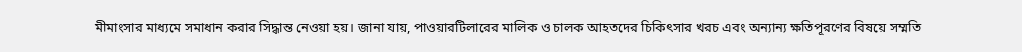মীমাংসার মাধ্যমে সমাধান করার সিদ্ধান্ত নেওয়া হয়। জানা যায়, পাওয়ারটিলারের মালিক ও চালক আহতদের চিকিৎসার খরচ এবং অন্যান্য ক্ষতিপূরণের বিষয়ে সম্মতি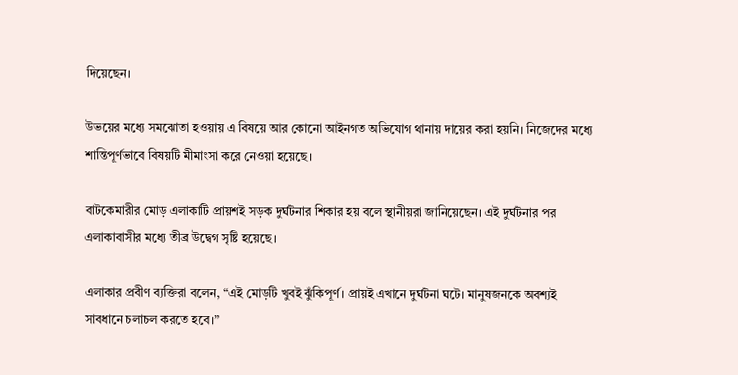দিয়েছেন।

উভয়ের মধ্যে সমঝোতা হওয়ায় এ বিষয়ে আর কোনো আইনগত অভিযোগ থানায় দায়ের করা হয়নি। নিজেদের মধ্যে শান্তিপূর্ণভাবে বিষয়টি মীমাংসা করে নেওয়া হয়েছে।

বাটকেমারীর মোড় এলাকাটি প্রায়শই সড়ক দুর্ঘটনার শিকার হয় বলে স্থানীয়রা জানিয়েছেন। এই দুর্ঘটনার পর এলাকাবাসীর মধ্যে তীব্র উদ্বেগ সৃষ্টি হয়েছে।

এলাকার প্রবীণ ব্যক্তিরা বলেন, “এই মোড়টি খুবই ঝুঁকিপূর্ণ। প্রায়ই এখানে দুর্ঘটনা ঘটে। মানুষজনকে অবশ্যই সাবধানে চলাচল করতে হবে।”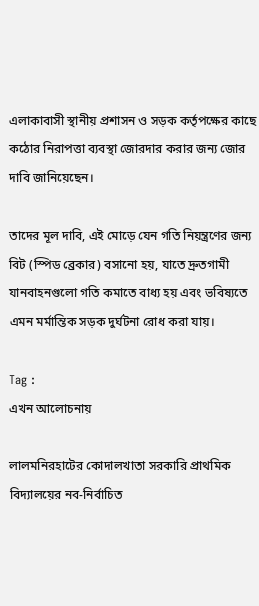এলাকাবাসী স্থানীয় প্রশাসন ও সড়ক কর্তৃপক্ষের কাছে কঠোর নিরাপত্তা ব্যবস্থা জোরদার করার জন্য জোর দাবি জানিয়েছেন।

তাদের মূল দাবি, এই মোড়ে যেন গতি নিয়ন্ত্রণের জন্য বিট (স্পিড ব্রেকার) বসানো হয়, যাতে দ্রুতগামী যানবাহনগুলো গতি কমাতে বাধ্য হয় এবং ভবিষ্যতে এমন মর্মান্তিক সড়ক দুর্ঘটনা রোধ করা যায়।

Tag :
এখন আলোচনায়

লালমনিরহাটের কোদালখাতা সরকারি প্রাথমিক বিদ্যালয়ের নব-নির্বাচিত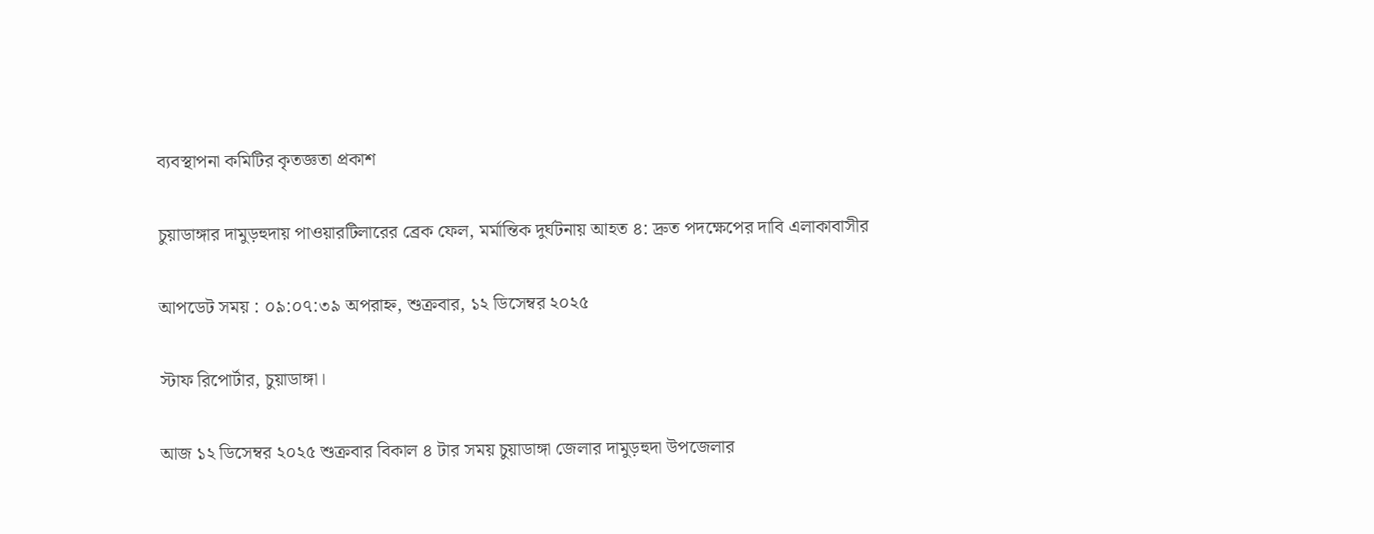ব্যবস্থাপনা কমিটির কৃতজ্ঞতা প্রকাশ

চুয়াডাঙ্গার দামুড়হুদায় পাওয়ারটিলারের ব্রেক ফেল, মর্মান্তিক দুর্ঘটনায় আহত ৪: দ্রুত পদক্ষেপের দাবি এলাকাবাসীর

আপডেট সময় : ০৯:০৭:৩৯ অপরাহ্ন, শুক্রবার, ১২ ডিসেম্বর ২০২৫

স্টাফ রিপোর্টার, চুয়াডাঙ্গা।

আজ ১২ ডিসেম্বর ২০২৫ শুক্রবার বিকাল ৪ টার সময় চুয়াডাঙ্গা জেলার দামুড়হুদা উপজেলার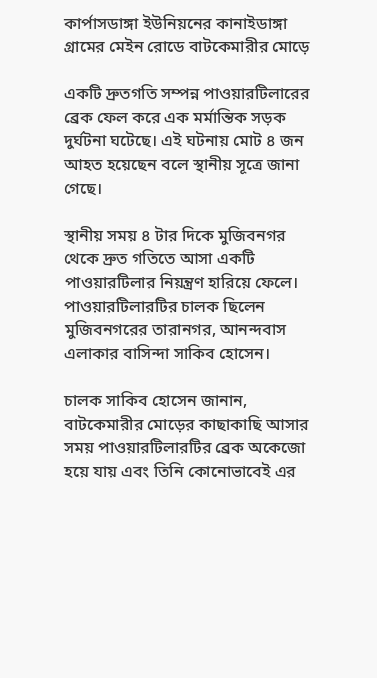কার্পাসডাঙ্গা ইউনিয়নের কানাইডাঙ্গা গ্রামের মেইন রোডে বাটকেমারীর মোড়ে

একটি দ্রুতগতি সম্পন্ন পাওয়ারটিলারের ব্রেক ফেল করে এক মর্মান্তিক সড়ক দুর্ঘটনা ঘটেছে। এই ঘটনায় মোট ৪ জন আহত হয়েছেন বলে স্থানীয় সূত্রে জানা গেছে।

স্থানীয় সময় ৪ টার দিকে মুজিবনগর থেকে দ্রুত গতিতে আসা একটি পাওয়ারটিলার নিয়ন্ত্রণ হারিয়ে ফেলে। পাওয়ারটিলারটির চালক ছিলেন মুজিবনগরের তারানগর, আনন্দবাস এলাকার বাসিন্দা সাকিব হোসেন।

চালক সাকিব হোসেন জানান, বাটকেমারীর মোড়ের কাছাকাছি আসার সময় পাওয়ারটিলারটির ব্রেক অকেজো হয়ে যায় এবং তিনি কোনোভাবেই এর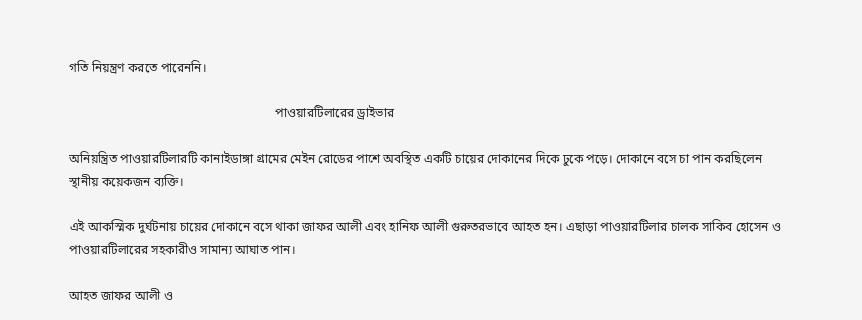গতি নিয়ন্ত্রণ করতে পারেননি।

                                                                  পাওয়ারটিলারের ড্রাইভার

অনিয়ন্ত্রিত পাওয়ারটিলারটি কানাইডাঙ্গা গ্রামের মেইন রোডের পাশে অবস্থিত একটি চায়ের দোকানের দিকে ঢুকে পড়ে। দোকানে বসে চা পান করছিলেন স্থানীয় কয়েকজন ব্যক্তি।

এই আকস্মিক দুর্ঘটনায় চায়ের দোকানে বসে থাকা জাফর আলী এবং হানিফ আলী গুরুতরভাবে আহত হন। এছাড়া পাওয়ারটিলার চালক সাকিব হোসেন ও পাওয়ারটিলারের সহকারীও সামান্য আঘাত পান।

আহত জাফর আলী ও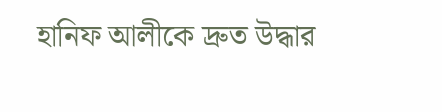হানিফ আলীকে দ্রুত উদ্ধার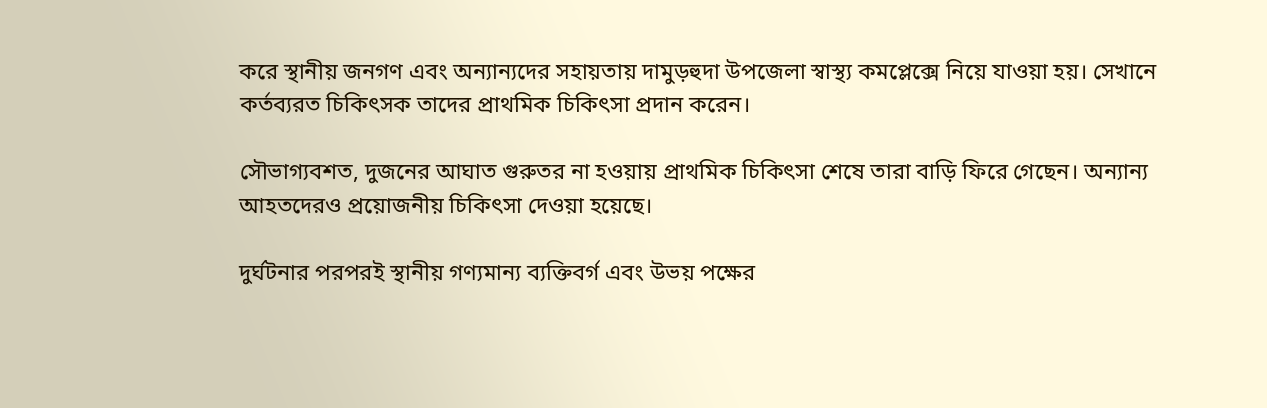করে স্থানীয় জনগণ এবং অন্যান্যদের সহায়তায় দামুড়হুদা উপজেলা স্বাস্থ্য কমপ্লেক্সে নিয়ে যাওয়া হয়। সেখানে কর্তব্যরত চিকিৎসক তাদের প্রাথমিক চিকিৎসা প্রদান করেন।

সৌভাগ্যবশত, দুজনের আঘাত গুরুতর না হওয়ায় প্রাথমিক চিকিৎসা শেষে তারা বাড়ি ফিরে গেছেন। অন্যান্য আহতদেরও প্রয়োজনীয় চিকিৎসা দেওয়া হয়েছে।

দুর্ঘটনার পরপরই স্থানীয় গণ্যমান্য ব্যক্তিবর্গ এবং উভয় পক্ষের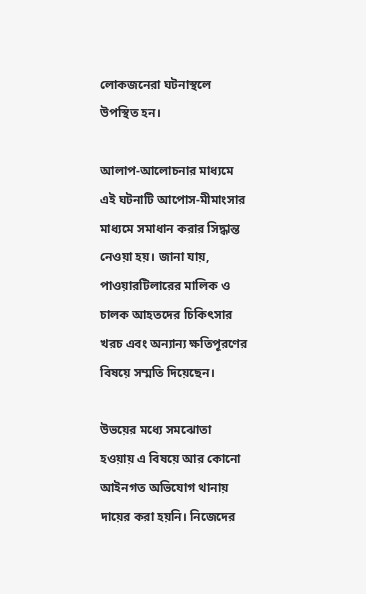লোকজনেরা ঘটনাস্থলে উপস্থিত হন।

আলাপ-আলোচনার মাধ্যমে এই ঘটনাটি আপোস-মীমাংসার মাধ্যমে সমাধান করার সিদ্ধান্ত নেওয়া হয়। জানা যায়, পাওয়ারটিলারের মালিক ও চালক আহতদের চিকিৎসার খরচ এবং অন্যান্য ক্ষতিপূরণের বিষয়ে সম্মতি দিয়েছেন।

উভয়ের মধ্যে সমঝোতা হওয়ায় এ বিষয়ে আর কোনো আইনগত অভিযোগ থানায় দায়ের করা হয়নি। নিজেদের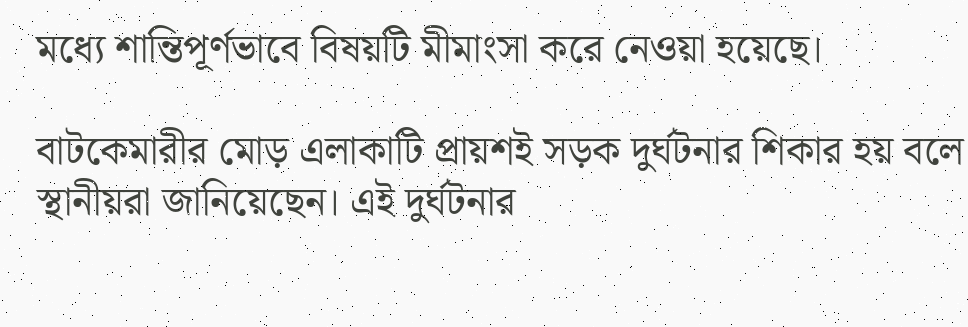মধ্যে শান্তিপূর্ণভাবে বিষয়টি মীমাংসা করে নেওয়া হয়েছে।

বাটকেমারীর মোড় এলাকাটি প্রায়শই সড়ক দুর্ঘটনার শিকার হয় বলে স্থানীয়রা জানিয়েছেন। এই দুর্ঘটনার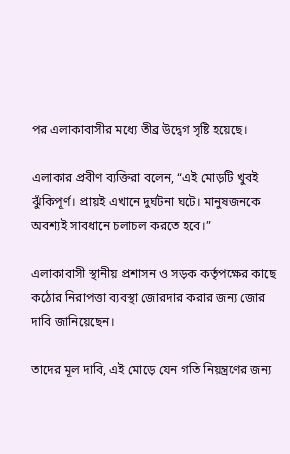পর এলাকাবাসীর মধ্যে তীব্র উদ্বেগ সৃষ্টি হয়েছে।

এলাকার প্রবীণ ব্যক্তিরা বলেন, “এই মোড়টি খুবই ঝুঁকিপূর্ণ। প্রায়ই এখানে দুর্ঘটনা ঘটে। মানুষজনকে অবশ্যই সাবধানে চলাচল করতে হবে।”

এলাকাবাসী স্থানীয় প্রশাসন ও সড়ক কর্তৃপক্ষের কাছে কঠোর নিরাপত্তা ব্যবস্থা জোরদার করার জন্য জোর দাবি জানিয়েছেন।

তাদের মূল দাবি, এই মোড়ে যেন গতি নিয়ন্ত্রণের জন্য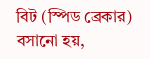বিট (স্পিড ব্রেকার) বসানো হয়,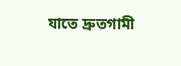যাতে দ্রুতগামী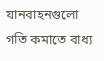যানবাহনগুলো গতি কমাতে বাধ্য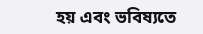হয় এবং ভবিষ্যতে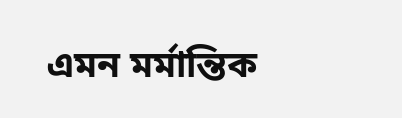এমন মর্মান্তিক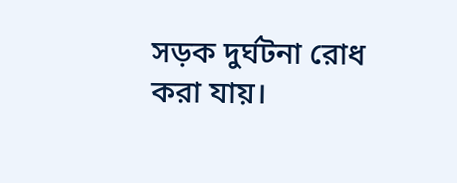সড়ক দুর্ঘটনা রোধ করা যায়।